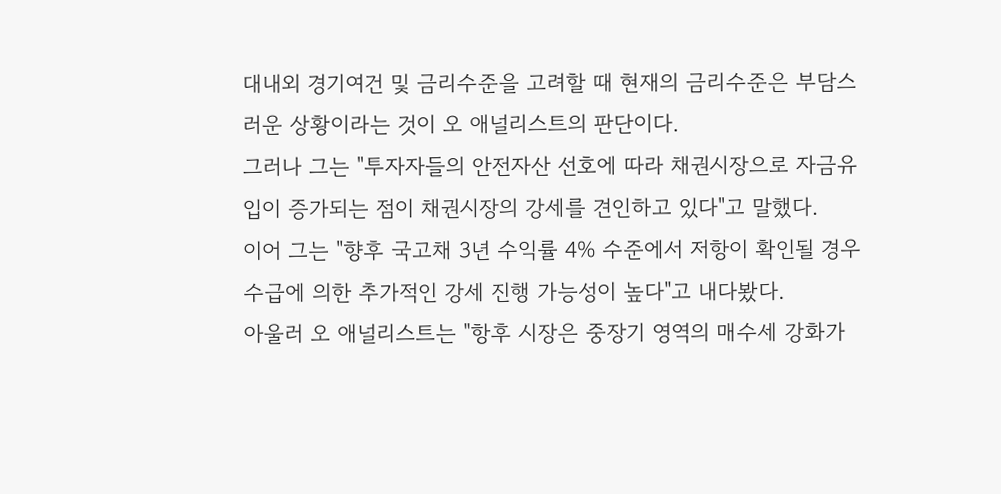대내외 경기여건 및 금리수준을 고려할 때 현재의 금리수준은 부담스러운 상황이라는 것이 오 애널리스트의 판단이다.
그러나 그는 "투자자들의 안전자산 선호에 따라 채권시장으로 자금유입이 증가되는 점이 채권시장의 강세를 견인하고 있다"고 말했다.
이어 그는 "향후 국고채 3년 수익률 4% 수준에서 저항이 확인될 경우 수급에 의한 추가적인 강세 진행 가능성이 높다"고 내다봤다.
아울러 오 애널리스트는 "항후 시장은 중장기 영역의 매수세 강화가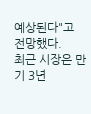예상된다"고 전망했다.
최근 시장은 만기 3년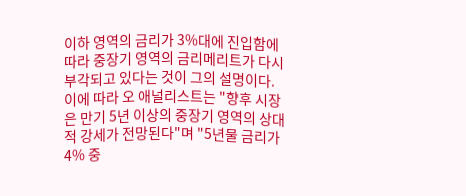이하 영역의 금리가 3%대에 진입함에 따라 중장기 영역의 금리메리트가 다시 부각되고 있다는 것이 그의 설명이다.
이에 따라 오 애널리스트는 "향후 시장은 만기 5년 이상의 중장기 영역의 상대적 강세가 전망된다"며 "5년물 금리가 4% 중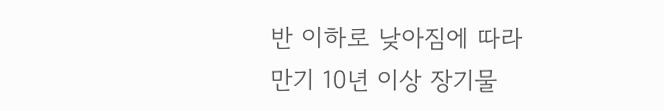반 이하로 낮아짐에 따라 만기 10년 이상 장기물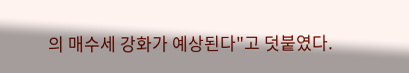의 매수세 강화가 예상된다"고 덧붙였다.